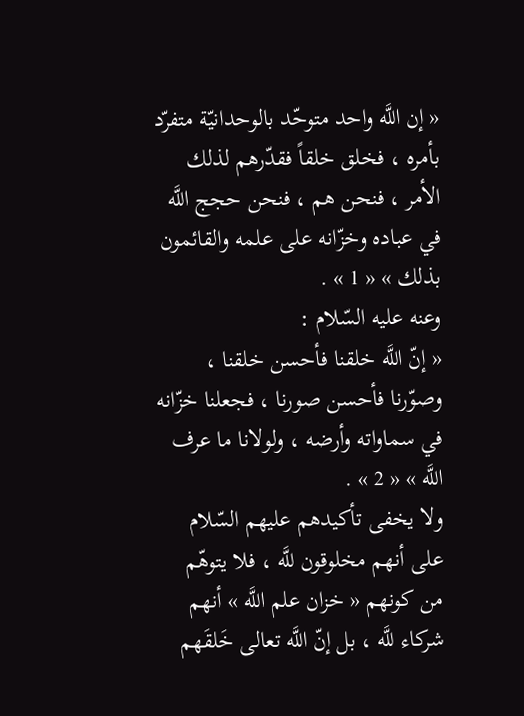« إن اللَّه واحد متوحّد بالوحدانيّة متفرّد بأمره ، فخلق خلقاً فقدّرهم لذلك الأمر ، فنحن هم ، فنحن حجج اللَّه في عباده وخزّانه على علمه والقائمون بذلك » « 1 » .
وعنه عليه السّلام :
« إنّ اللَّه خلقنا فأحسن خلقنا ، وصوّرنا فأحسن صورنا ، فجعلنا خزّانه في سماواته وأرضه ، ولولانا ما عرف اللَّه » « 2 » .
ولا يخفى تأكيدهم عليهم السّلام على أنهم مخلوقون للَّه ، فلا يتوهّم من كونهم « خزان علم اللَّه » أنهم شركاء للَّه ، بل إنّ اللَّه تعالى خَلقَهم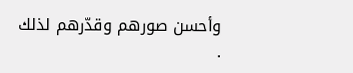وأحسن صورهم وقدّرهم لذلك .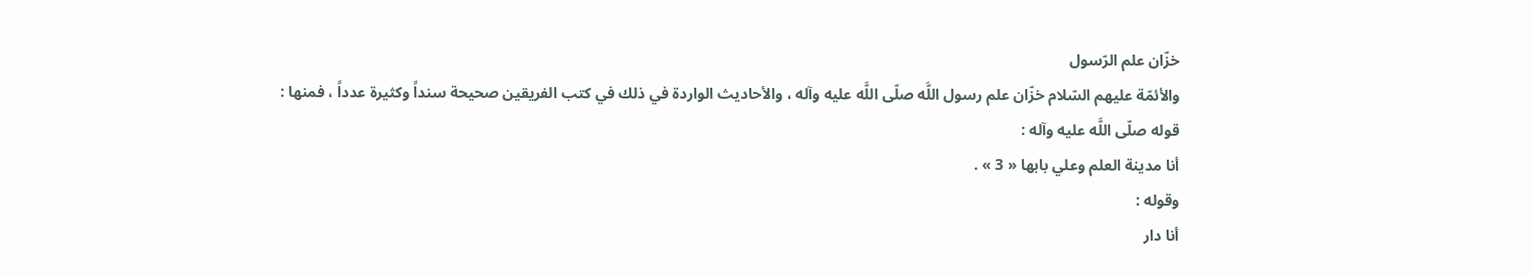خزّان علم الرّسول
والأئمّة عليهم السّلام خزّان علم رسول اللَّه صلّى اللَّه عليه وآله ، والأحاديث الواردة في ذلك في كتب الفريقين صحيحة سنداً وكثيرة عدداً ، فمنها :
قوله صلّى اللَّه عليه وآله :
أنا مدينة العلم وعلي بابها « 3 » .
وقوله :
أنا دار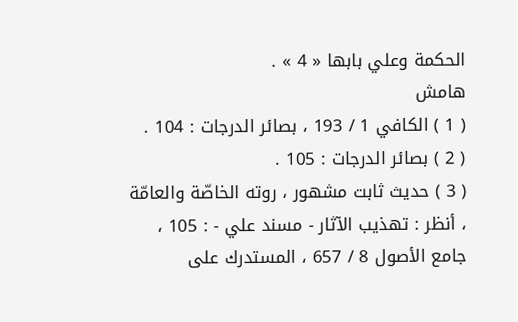الحكمة وعلي بابها « 4 » .
هامش
( 1 ) الكافي 1 / 193 ، بصائر الدرجات : 104 .
( 2 ) بصائر الدرجات : 105 .
( 3 ) حديث ثابت مشهور ، روته الخاصّة والعامّة ، أنظر : تهذيب الآثار - مسند علي - : 105 ، جامع الأصول 8 / 657 ، المستدرك على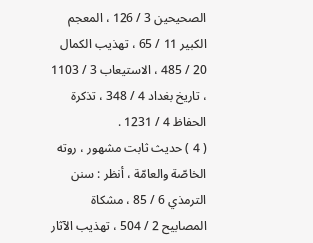الصحيحين 3 / 126 ، المعجم الكبير 11 / 65 ، تهذيب الكمال 20 / 485 ، الاستيعاب 3 / 1103 ، تاريخ بغداد 4 / 348 ، تذكرة الحفاظ 4 / 1231 .
( 4 ) حديث ثابت مشهور ، روته الخاصّة والعامّة ، أنظر : سنن الترمذي 6 / 85 ، مشكاة المصابيح 2 / 504 ، تهذيب الآثار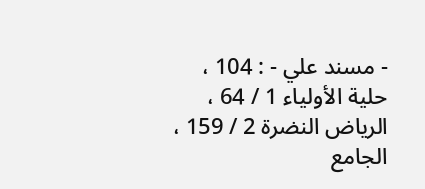- مسند علي - : 104 ، حلية الأولياء 1 / 64 ، الرياض النضرة 2 / 159 ، الجامع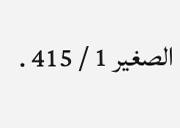الصغير 1 / 415 .